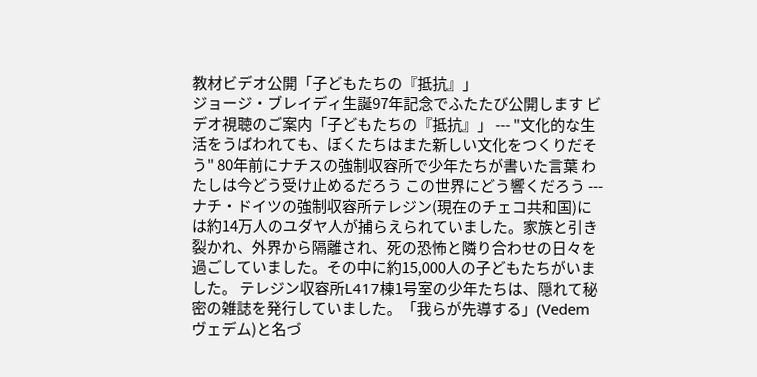教材ビデオ公開「子どもたちの『抵抗』」
ジョージ・ブレイディ生誕97年記念でふたたび公開します ビデオ視聴のご案内「子どもたちの『抵抗』」 --- "文化的な生活をうばわれても、ぼくたちはまた新しい文化をつくりだそう" 80年前にナチスの強制収容所で少年たちが書いた言葉 わたしは今どう受け止めるだろう この世界にどう響くだろう --- ナチ・ドイツの強制収容所テレジン(現在のチェコ共和国)には約14万人のユダヤ人が捕らえられていました。家族と引き裂かれ、外界から隔離され、死の恐怖と隣り合わせの日々を過ごしていました。その中に約15,000人の子どもたちがいました。 テレジン収容所L417棟1号室の少年たちは、隠れて秘密の雑誌を発行していました。「我らが先導する」(Vedem ヴェデム)と名づ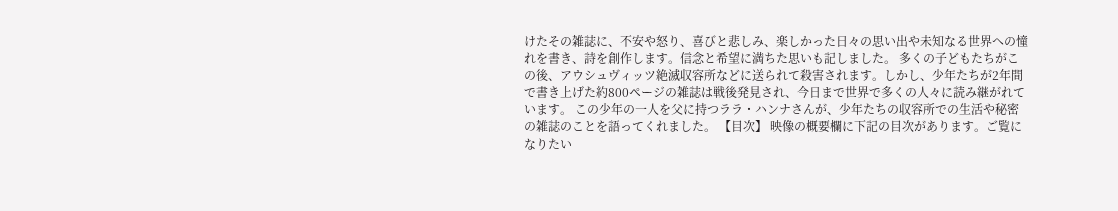けたその雑誌に、不安や怒り、喜びと悲しみ、楽しかった日々の思い出や未知なる世界への憧れを書き、詩を創作します。信念と希望に満ちた思いも記しました。 多くの子どもたちがこの後、アウシュヴィッツ絶滅収容所などに送られて殺害されます。しかし、少年たちが2年間で書き上げた約800ページの雑誌は戦後発見され、今日まで世界で多くの人々に読み継がれています。 この少年の一人を父に持つララ・ハンナさんが、少年たちの収容所での生活や秘密の雑誌のことを語ってくれました。 【目次】 映像の概要欄に下記の目次があります。ご覧になりたい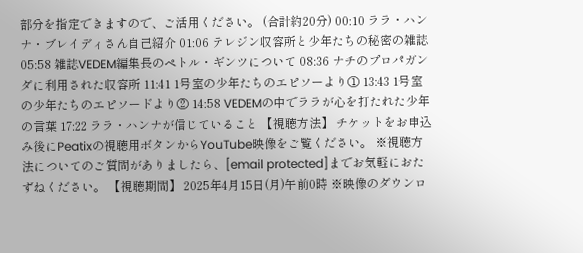部分を指定できますので、ご活用ください。 (合計約20分) 00:10 ララ・ハンナ・ブレイディさん自己紹介 01:06 テレジン収容所と少年たちの秘密の雑誌 05:58 雑誌VEDEM編集長のペトル・ギンツについて 08:36 ナチのプロパガンダに利用された収容所 11:41 1号室の少年たちのエピソーより① 13:43 1号室の少年たちのエピソードより② 14:58 VEDEMの中でララが心を打たれた少年の言葉 17:22 ララ・ハンナが信じていること 【視聴方法】 チケットをお申込み後にPeatixの視聴用ボタンからYouTube映像をご覧ください。 ※視聴方法についてのご質問がありましたら、[email protected]までお気軽におたずねください。 【視聴期間】 2025年4月15日(月)午前0時 ※映像のダウンロ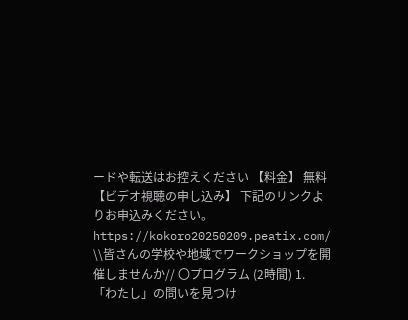ードや転送はお控えください 【料金】 無料 【ビデオ視聴の申し込み】 下記のリンクよりお申込みください。 https://kokoro20250209.peatix.com/ \\皆さんの学校や地域でワークショップを開催しませんか// 〇プログラム (2時間) 1. 「わたし」の問いを見つけ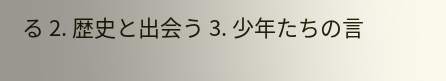る 2. 歴史と出会う 3. 少年たちの言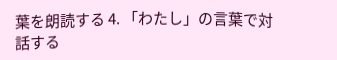葉を朗読する 4. 「わたし」の言葉で対話する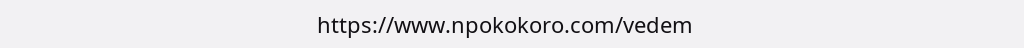https://www.npokokoro.com/vedem